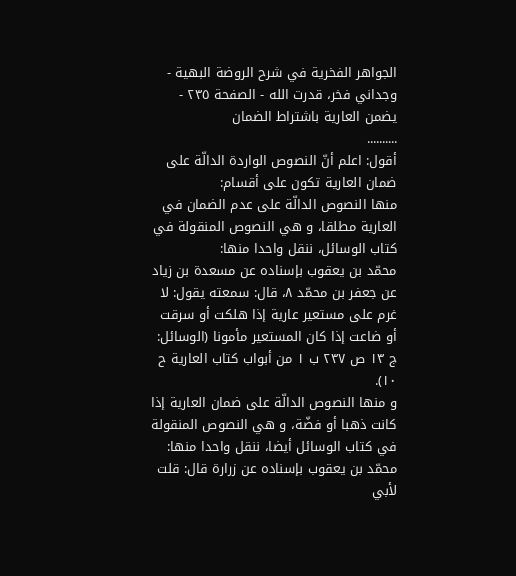الجواهر الفخرية في شرح الروضة البهية - وجداني فخر، قدرت الله - الصفحة ٢٣٥ - يضمن العارية باشتراط الضمان
..........
أقول: اعلم أنّ النصوص الواردة الدالّة على ضمان العارية تكون على أقسام:
منها النصوص الدالّة على عدم الضمان في العارية مطلقا، و هي النصوص المنقولة في كتاب الوسائل، ننقل واحدا منها:
محمّد بن يعقوب بإسناده عن مسعدة بن زياد عن جعفر بن محمّد ٨، قال: سمعته يقول: لا غرم على مستعير عارية إذا هلكت أو سرقت أو ضاعت إذا كان المستعير مأمونا (الوسائل: ج ١٣ ص ٢٣٧ ب ١ من أبواب كتاب العارية ح ١٠).
و منها النصوص الدالّة على ضمان العارية إذا كانت ذهبا أو فضّة، و هي النصوص المنقولة في كتاب الوسائل أيضا، ننقل واحدا منها:
محمّد بن يعقوب بإسناده عن زرارة قال: قلت لأبي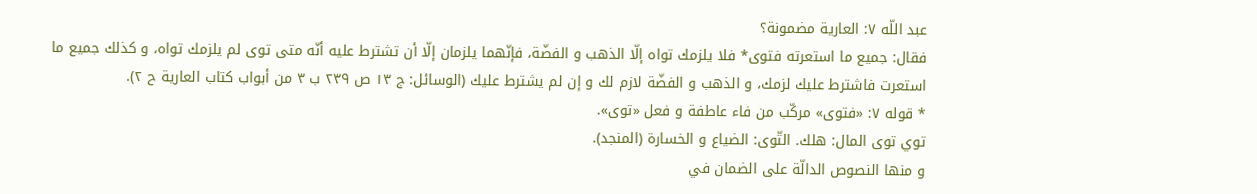عبد اللّه ٧: العارية مضمونة؟
فقال: جميع ما استعرته فتوى* فلا يلزمك تواه إلّا الذهب و الفضّة، فإنّهما يلزمان إلّا أن تشترط عليه أنّه متى توى لم يلزمك تواه، و كذلك جميع ما استعرت فاشترط عليك لزمك، و الذهب و الفضّة لازم لك و إن لم يشترط عليك (الوسائل: ج ١٣ ص ٢٣٩ ب ٣ من أبواب كتاب العارية ح ٢).
* قوله ٧: «فتوى» مركّب من فاء عاطفة و فعل «توى».
توي توى المال: هلك. التّوى: الضياع و الخسارة (المنجد).
و منها النصوص الدالّة على الضمان في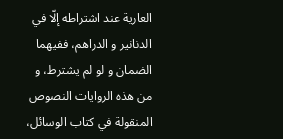العارية عند اشتراطه إلّا في الدنانير و الدراهم، ففيهما الضمان و لو لم يشترط، و من هذه الروايات النصوص المنقولة في كتاب الوسائل،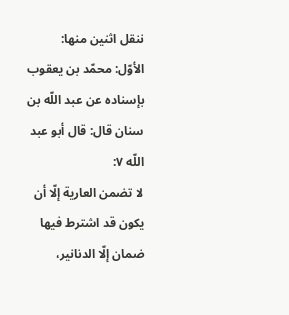ننقل اثنين منها:
الأوّل: محمّد بن يعقوب بإسناده عن عبد اللّه بن سنان قال: قال أبو عبد اللّه ٧:
لا تضمن العارية إلّا أن يكون قد اشترط فيها ضمان إلّا الدنانير،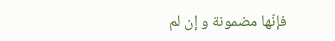فإنّها مضمونة و إن لم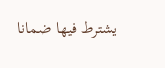يشترط فيها ضمانا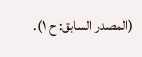(المصدر السابق: ح ١).